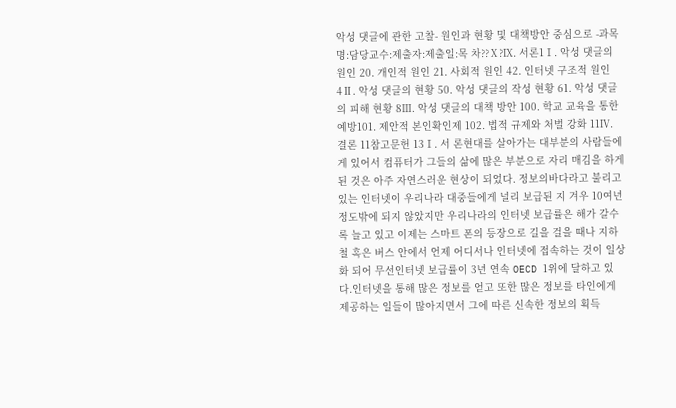악성 댓글에 관한 고찰- 원인과 현황 및 대책방안 중심으로 -과목명:담당교수:제출자:제출일:목 차??Ⅹ?Ⅸ. 서론1Ⅰ. 악성 댓글의 원인 20. 개인적 원인 21. 사회적 원인 42. 인터넷 구조적 원인 4Ⅱ. 악성 댓글의 현황 50. 악성 댓글의 작성 현황 61. 악성 댓글의 피해 현황 8Ⅲ. 악성 댓글의 대책 방안 100. 학교 교육을 통한 예방101. 제안적 본인확인제 102. 법적 규제와 처벌 강화 11Ⅳ. 결론 11참고문헌 13Ⅰ. 서 론현대를 살아가는 대부분의 사람들에게 있어서 컴퓨터가 그들의 삶에 많은 부분으로 자리 매김을 하게 된 것은 아주 자연스러운 현상이 되었다. 정보의바다라고 불리고 있는 인터넷이 우리나라 대중들에게 널리 보급된 지 겨우 10여년 정도밖에 되지 않았지만 우리나라의 인터넷 보급률은 해가 갈수록 늘고 있고 이제는 스마트 폰의 등장으로 길을 걸을 때나 지하철 혹은 버스 안에서 언제 어디서나 인터넷에 접속하는 것이 일상화 되어 무선인터넷 보급률이 3년 연속 OECD 1위에 달하고 있다.인터넷을 통해 많은 정보를 얻고 또한 많은 정보를 타인에게 제공하는 일들이 많아지면서 그에 따른 신속한 정보의 획득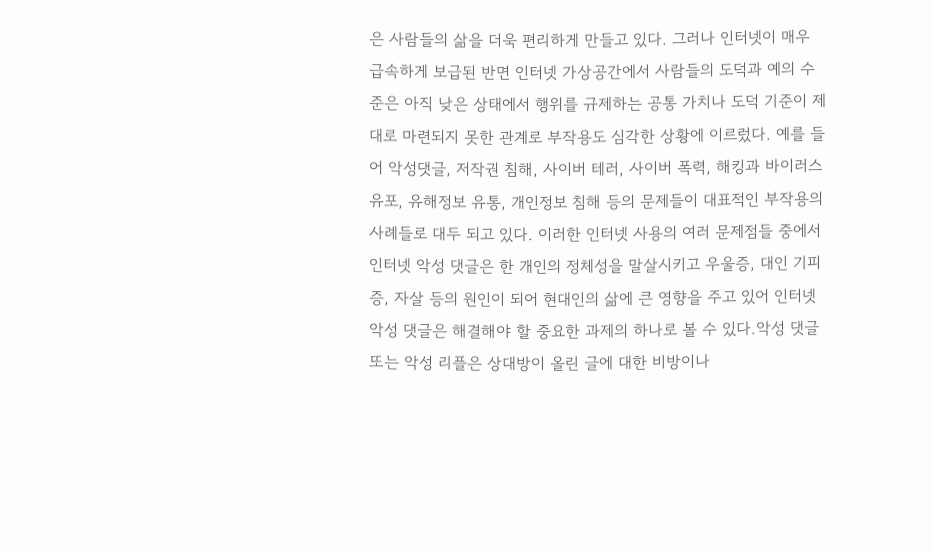은 사람들의 삶을 더욱 편리하게 만들고 있다. 그러나 인터넷이 매우 급속하게 보급된 반면 인터넷 가상공간에서 사람들의 도덕과 예의 수준은 아직 낮은 상태에서 행위를 규제하는 공통 가치나 도덕 기준이 제대로 마련되지 못한 관계로 부작용도 심각한 상황에 이르렀다. 예를 들어 악성댓글, 저작권 침해, 사이버 테러, 사이버 폭력, 해킹과 바이러스 유포, 유해정보 유통, 개인정보 침해 등의 문제들이 대표적인 부작용의 사례들로 대두 되고 있다. 이러한 인터넷 사용의 여러 문제점들 중에서 인터넷 악성 댓글은 한 개인의 정체성을 말살시키고 우울증, 대인 기피증, 자살 등의 원인이 되어 현대인의 삶에 큰 영향을 주고 있어 인터넷 악성 댓글은 해결해야 할 중요한 과제의 하나로 볼 수 있다.악성 댓글 또는 악성 리플은 상대방이 올린 글에 대한 비방이나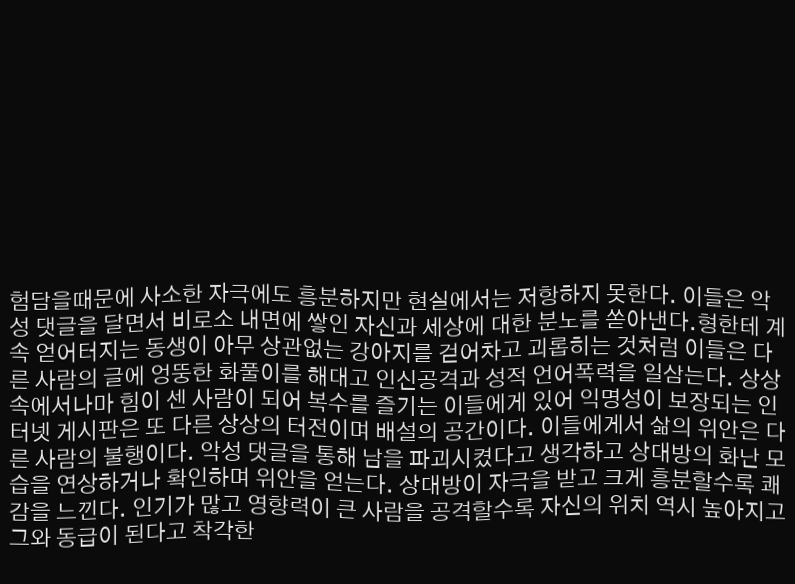험담을때문에 사소한 자극에도 흥분하지만 현실에서는 저항하지 못한다. 이들은 악성 댓글을 달면서 비로소 내면에 쌓인 자신과 세상에 대한 분노를 쏟아낸다.형한테 계속 얻어터지는 동생이 아무 상관없는 강아지를 걷어차고 괴롭히는 것처럼 이들은 다른 사람의 글에 엉뚱한 화풀이를 해대고 인신공격과 성적 언어폭력을 일삼는다. 상상 속에서나마 힘이 센 사람이 되어 복수를 즐기는 이들에게 있어 익명성이 보장되는 인터넷 게시판은 또 다른 상상의 터전이며 배설의 공간이다. 이들에게서 삶의 위안은 다른 사람의 불행이다. 악성 댓글을 통해 남을 파괴시켰다고 생각하고 상대방의 화난 모습을 연상하거나 확인하며 위안을 얻는다. 상대방이 자극을 받고 크게 흥분할수록 쾌감을 느낀다. 인기가 많고 영향력이 큰 사람을 공격할수록 자신의 위치 역시 높아지고 그와 동급이 된다고 착각한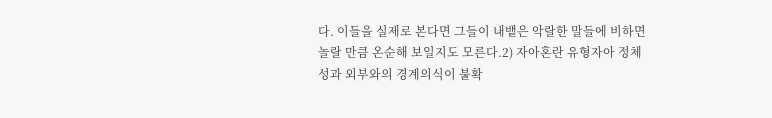다. 이들을 실제로 본다면 그들이 내뱉은 악랄한 말들에 비하면 놀랄 만큼 온순해 보일지도 모른다.2) 자아혼란 유형자아 정체성과 외부와의 경계의식이 불확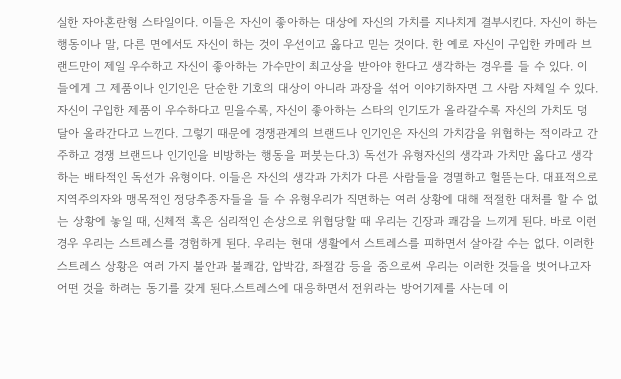실한 자아혼란형 스타일이다. 이들은 자신이 좋아하는 대상에 자신의 가치를 지나치게 결부시킨다. 자신이 하는 행동이나 말, 다른 면에서도 자신이 하는 것이 우선이고 옳다고 믿는 것이다. 한 예로 자신이 구입한 카메라 브랜드만이 제일 우수하고 자신이 좋아하는 가수만이 최고상을 받아야 한다고 생각하는 경우를 들 수 있다. 이들에게 그 제품이나 인기인은 단순한 기호의 대상이 아니라 과장을 섞어 이야기하자면 그 사람 자체일 수 있다. 자신이 구입한 제품이 우수하다고 믿을수록, 자신이 좋아하는 스타의 인기도가 올라갈수록 자신의 가치도 덩달아 올라간다고 느낀다. 그렇기 때문에 경쟁관계의 브랜드나 인기인은 자신의 가치감을 위협하는 적이라고 간주하고 경쟁 브랜드나 인기인을 비방하는 행동을 퍼붓는다.3) 독선가 유형자신의 생각과 가치만 옳다고 생각하는 배타적인 독선가 유형이다. 이들은 자신의 생각과 가치가 다른 사람들을 경멸하고 헐뜯는다. 대표적으로 지역주의자와 맹목적인 정당추종자들을 들 수 유형우리가 직면하는 여러 상황에 대해 적절한 대처를 할 수 없는 상황에 놓일 때, 신체적 혹은 심리적인 손상으로 위협당할 때 우리는 긴장과 쾌감을 느끼게 된다. 바로 이런 경우 우리는 스트레스를 경험하게 된다. 우리는 현대 생활에서 스트레스를 피하면서 살아갈 수는 없다. 이러한 스트레스 상황은 여러 가지 불안과 불쾌감, 압박감, 좌절감 등을 줌으로써 우리는 이러한 것들을 벗어나고자 어떤 것을 하려는 동기를 갖게 된다.스트레스에 대응하면서 전위라는 방어기제를 사는데 이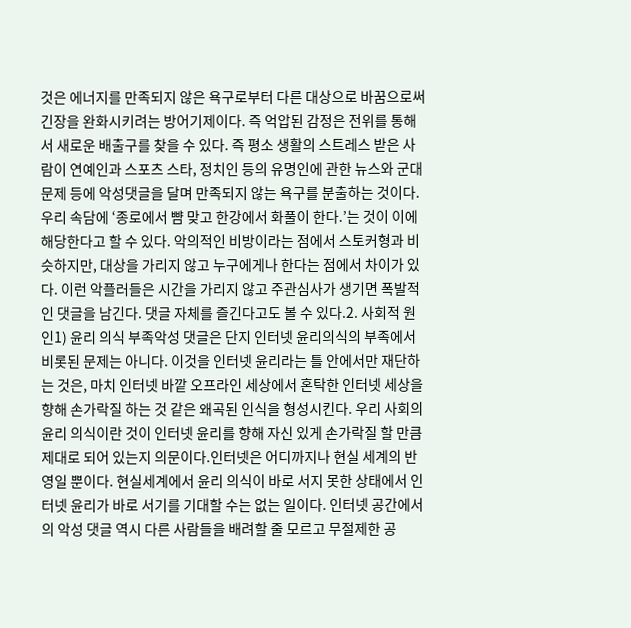것은 에너지를 만족되지 않은 욕구로부터 다른 대상으로 바꿈으로써 긴장을 완화시키려는 방어기제이다. 즉 억압된 감정은 전위를 통해서 새로운 배출구를 찾을 수 있다. 즉 평소 생활의 스트레스 받은 사람이 연예인과 스포츠 스타, 정치인 등의 유명인에 관한 뉴스와 군대 문제 등에 악성댓글을 달며 만족되지 않는 욕구를 분출하는 것이다. 우리 속담에 ‘종로에서 뺨 맞고 한강에서 화풀이 한다.’는 것이 이에 해당한다고 할 수 있다. 악의적인 비방이라는 점에서 스토커형과 비슷하지만, 대상을 가리지 않고 누구에게나 한다는 점에서 차이가 있다. 이런 악플러들은 시간을 가리지 않고 주관심사가 생기면 폭발적인 댓글을 남긴다. 댓글 자체를 즐긴다고도 볼 수 있다.2. 사회적 원인1) 윤리 의식 부족악성 댓글은 단지 인터넷 윤리의식의 부족에서 비롯된 문제는 아니다. 이것을 인터넷 윤리라는 틀 안에서만 재단하는 것은, 마치 인터넷 바깥 오프라인 세상에서 혼탁한 인터넷 세상을 향해 손가락질 하는 것 같은 왜곡된 인식을 형성시킨다. 우리 사회의 윤리 의식이란 것이 인터넷 윤리를 향해 자신 있게 손가락질 할 만큼 제대로 되어 있는지 의문이다.인터넷은 어디까지나 현실 세계의 반영일 뿐이다. 현실세계에서 윤리 의식이 바로 서지 못한 상태에서 인터넷 윤리가 바로 서기를 기대할 수는 없는 일이다. 인터넷 공간에서의 악성 댓글 역시 다른 사람들을 배려할 줄 모르고 무절제한 공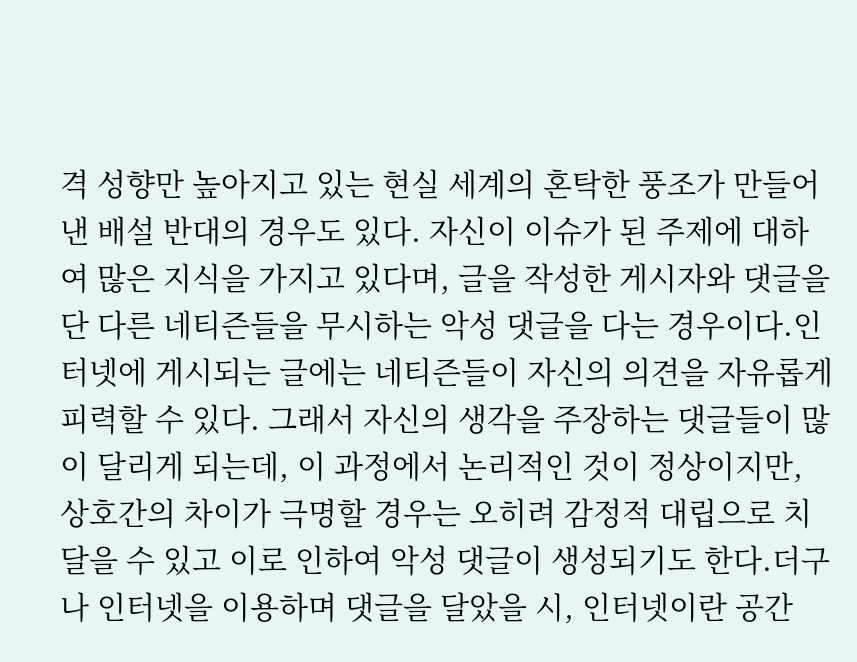격 성향만 높아지고 있는 현실 세계의 혼탁한 풍조가 만들어낸 배설 반대의 경우도 있다. 자신이 이슈가 된 주제에 대하여 많은 지식을 가지고 있다며, 글을 작성한 게시자와 댓글을 단 다른 네티즌들을 무시하는 악성 댓글을 다는 경우이다.인터넷에 게시되는 글에는 네티즌들이 자신의 의견을 자유롭게 피력할 수 있다. 그래서 자신의 생각을 주장하는 댓글들이 많이 달리게 되는데, 이 과정에서 논리적인 것이 정상이지만, 상호간의 차이가 극명할 경우는 오히려 감정적 대립으로 치달을 수 있고 이로 인하여 악성 댓글이 생성되기도 한다.더구나 인터넷을 이용하며 댓글을 달았을 시, 인터넷이란 공간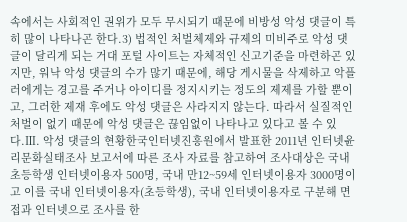속에서는 사회적인 권위가 모두 무시되기 때문에 비방성 악성 댓글이 특히 많이 나타나곤 한다.3) 법적인 처벌체제와 규제의 미비주로 악성 댓글이 달리게 되는 거대 포털 사이트는 자체적인 신고기준을 마련하곤 있지만, 워낙 악성 댓글의 수가 많기 때문에, 해당 게시물을 삭제하고 악플러에게는 경고를 주거나 아이디를 정지시키는 정도의 제제를 가할 뿐이고, 그러한 제재 후에도 악성 댓글은 사라지지 않는다. 따라서 실질적인 처벌이 없기 때문에 악성 댓글은 끊임없이 나타나고 있다고 볼 수 있다.Ⅲ. 악성 댓글의 현황한국인터넷진흥원에서 발표한 2011년 인터넷윤리문화실태조사 보고서에 따른 조사 자료를 참고하여 조사대상은 국내 초등학생 인터넷이용자 500명, 국내 만12~59세 인터넷이용자 3000명이고 이를 국내 인터넷이용자(초등학생), 국내 인터넷이용자로 구분해 면접과 인터넷으로 조사를 한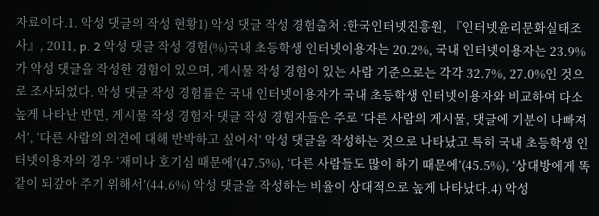자료이다.1. 악성 댓글의 작성 현황1) 악성 댓글 작성 경험출처 :한국인터넷진흥원, 『인터넷윤리문화실태조사』, 2011, p. 2 악성 댓글 작성 경험(%)국내 초등학생 인터넷이용자는 20.2%, 국내 인터넷이용자는 23.9%가 악성 댓글을 작성한 경험이 있으며, 게시물 작성 경험이 있는 사람 기준으로는 각각 32.7%, 27.0%인 것으로 조사되었다. 악성 댓글 작성 경험률은 국내 인터넷이용자가 국내 초등학생 인터넷이용자와 비교하여 다소 높게 나타난 반면, 게시물 작성 경험자 댓글 작성 경험자들은 주로 ‘다른 사람의 게시물, 댓글에 기분이 나빠져서’, ‘다른 사람의 의견에 대해 반박하고 싶어서’ 악성 댓글을 작성하는 것으로 나타났고 특히 국내 초등학생 인터넷이용자의 경우 ‘재미나 호기심 때문에’(47.5%), ‘다른 사람들도 많이 하기 때문에’(45.5%), ‘상대방에게 똑같이 되갚아 주기 위해서’(44.6%) 악성 댓글을 작성하는 비율이 상대적으로 높게 나타났다.4) 악성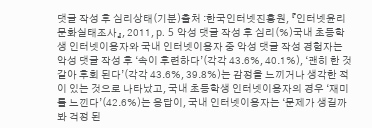댓글 작성 후 심리상태(기분)출처 :한국인터넷진흥원, 『인터넷윤리문화실태조사』, 2011, p. 5 악성 댓글 작성 후 심리(%)국내 초등학생 인터넷이용자와 국내 인터넷이용자 중 악성 댓글 작성 경험자는 악성 댓글 작성 후 ‘속이 후련하다’(각각 43.6%, 40.1%), ‘괜히 한 것 같아 후회 된다’(각각 43.6%, 39.8%)는 감정을 느끼거나 생각한 적이 있는 것으로 나타났고, 국내 초등학생 인터넷이용자의 경우 ‘재미를 느낀다’(42.6%)는 응답이, 국내 인터넷이용자는 ‘문제가 생길까봐 걱정 된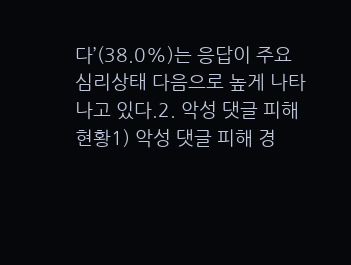다’(38.0%)는 응답이 주요 심리상태 다음으로 높게 나타나고 있다.2. 악성 댓글 피해 현황1) 악성 댓글 피해 경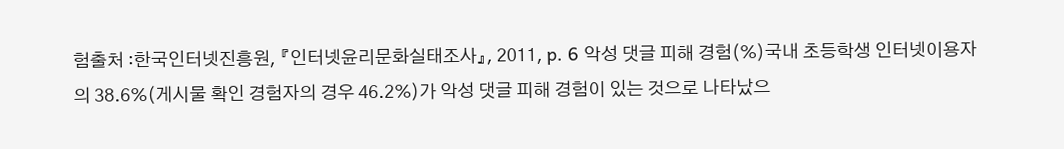험출처 :한국인터넷진흥원, 『인터넷윤리문화실태조사』, 2011, p. 6 악성 댓글 피해 경험(%)국내 초등학생 인터넷이용자의 38.6%(게시물 확인 경험자의 경우 46.2%)가 악성 댓글 피해 경험이 있는 것으로 나타났으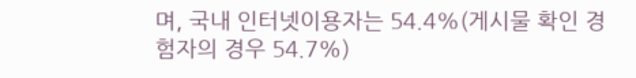며, 국내 인터넷이용자는 54.4%(게시물 확인 경험자의 경우 54.7%)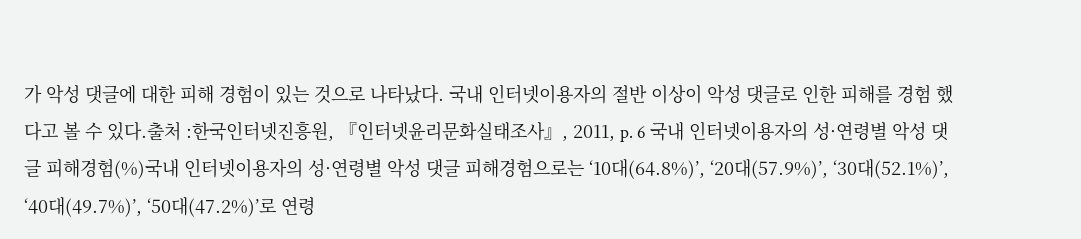가 악성 댓글에 대한 피해 경험이 있는 것으로 나타났다. 국내 인터넷이용자의 절반 이상이 악성 댓글로 인한 피해를 경험 했다고 볼 수 있다.출처 :한국인터넷진흥원, 『인터넷윤리문화실태조사』, 2011, p. 6 국내 인터넷이용자의 성·연령별 악성 댓글 피해경험(%)국내 인터넷이용자의 성·연령별 악성 댓글 피해경험으로는 ‘10대(64.8%)’, ‘20대(57.9%)’, ‘30대(52.1%)’, ‘40대(49.7%)’, ‘50대(47.2%)’로 연령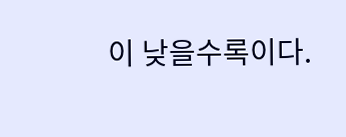이 낮을수록이다.